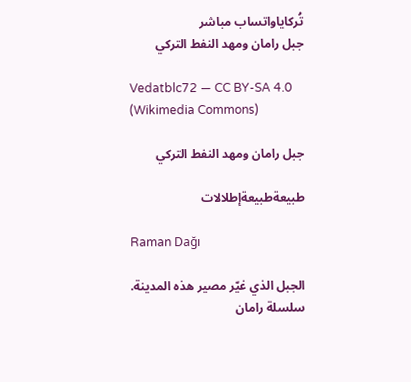تُركاياواتساب مباشر
جبل رامان ومهد النفط التركي

Vedatblc72 — CC BY-SA 4.0 (Wikimedia Commons)

جبل رامان ومهد النفط التركي

طبيعةطبيعةإطلالات

Raman Dağı

الجبل الذي غيّر مصير هذه المدينة. سلسلة رامان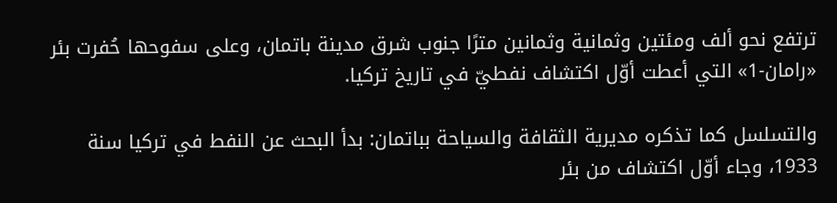ترتفع نحو ألف ومئتين وثمانية وثمانين مترًا جنوب شرق مدينة باتمان، وعلى سفوحها حُفرت بئر «رامان-1» التي أعطت أوّل اكتشاف نفطيّ في تاريخ تركيا.

والتسلسل كما تذكره مديرية الثقافة والسياحة بباتمان: بدأ البحث عن النفط في تركيا سنة 1933، وجاء أوّل اكتشاف من بئر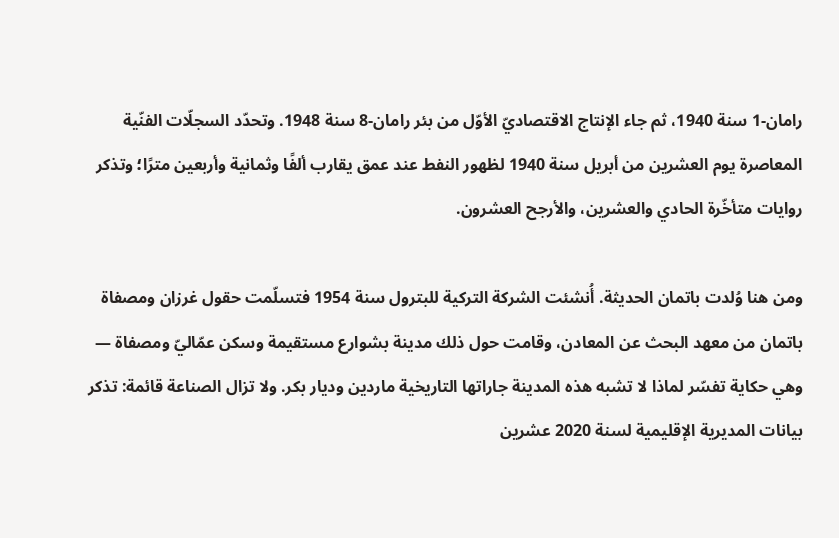رامان-1 سنة 1940، ثم جاء الإنتاج الاقتصاديّ الأوّل من بئر رامان-8 سنة 1948. وتحدّد السجلّات الفنّية المعاصرة يوم العشرين من أبريل سنة 1940 لظهور النفط عند عمق يقارب ألفًا وثمانية وأربعين مترًا؛ وتذكر روايات متأخّرة الحادي والعشرين، والأرجح العشرون.

ومن هنا وُلدت باتمان الحديثة. أُنشئت الشركة التركية للبترول سنة 1954 فتسلّمت حقول غرزان ومصفاة باتمان من معهد البحث عن المعادن، وقامت حول ذلك مدينة بشوارع مستقيمة وسكن عمّاليّ ومصفاة — وهي حكاية تفسّر لماذا لا تشبه هذه المدينة جاراتها التاريخية ماردين وديار بكر. ولا تزال الصناعة قائمة: تذكر بيانات المديرية الإقليمية لسنة 2020 عشرين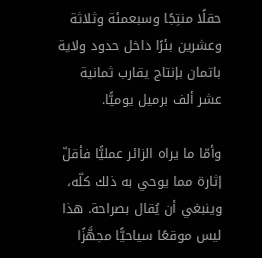حقلًا منتِجًا وسبعمئة وثلاثة وعشرين بئرًا داخل حدود ولاية باتمان بإنتاج يقارب ثمانية عشر ألف برميل يوميًّا.

وأمّا ما يراه الزائر عمليًّا فأقلّ إثارة مما يوحي به ذلك كلّه، وينبغي أن يُقال بصراحة. هذا ليس موقعًا سياحيًّا مجهَّزًا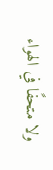ولا متحفًا في الهواء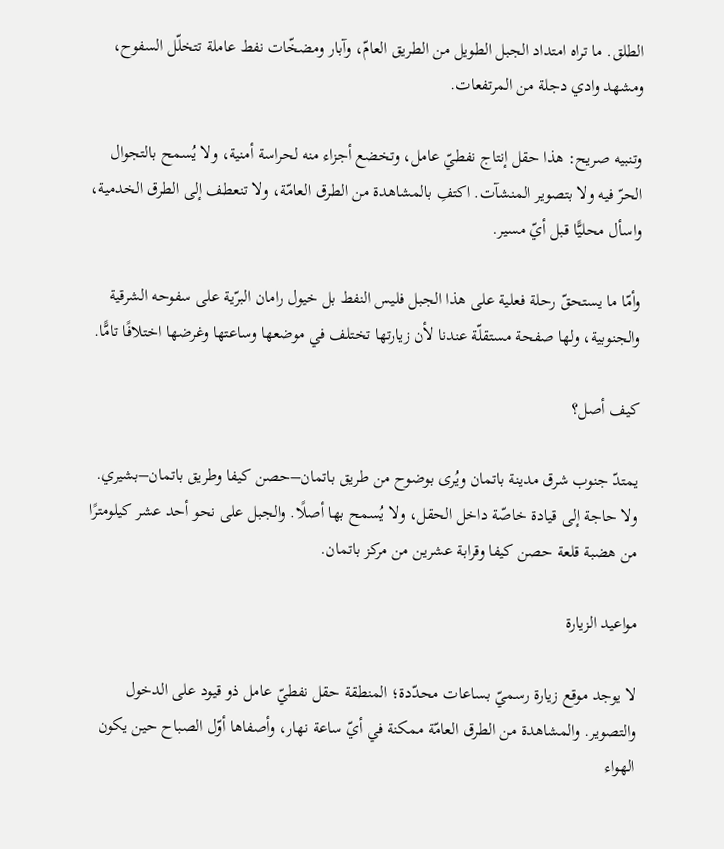الطلق. ما تراه امتداد الجبل الطويل من الطريق العامّ، وآبار ومضخّات نفط عاملة تتخلّل السفوح، ومشهد وادي دجلة من المرتفعات.

وتنبيه صريح: هذا حقل إنتاج نفطيّ عامل، وتخضع أجزاء منه لحراسة أمنية، ولا يُسمح بالتجوال الحرّ فيه ولا بتصوير المنشآت. اكتفِ بالمشاهدة من الطرق العامّة، ولا تنعطف إلى الطرق الخدمية، واسأل محليًّا قبل أيّ مسير.

وأمّا ما يستحقّ رحلة فعلية على هذا الجبل فليس النفط بل خيول رامان البرّية على سفوحه الشرقية والجنوبية، ولها صفحة مستقلّة عندنا لأن زيارتها تختلف في موضعها وساعتها وغرضها اختلافًا تامًّا.

كيف أصل؟

يمتدّ جنوب شرق مدينة باتمان ويُرى بوضوح من طريق باتمان–حصن كيفا وطريق باتمان–بشيري. ولا حاجة إلى قيادة خاصّة داخل الحقل، ولا يُسمح بها أصلًا. والجبل على نحو أحد عشر كيلومترًا من هضبة قلعة حصن كيفا وقرابة عشرين من مركز باتمان.

مواعيد الزيارة

لا يوجد موقع زيارة رسميّ بساعات محدّدة؛ المنطقة حقل نفطيّ عامل ذو قيود على الدخول والتصوير. والمشاهدة من الطرق العامّة ممكنة في أيّ ساعة نهار، وأصفاها أوّل الصباح حين يكون الهواء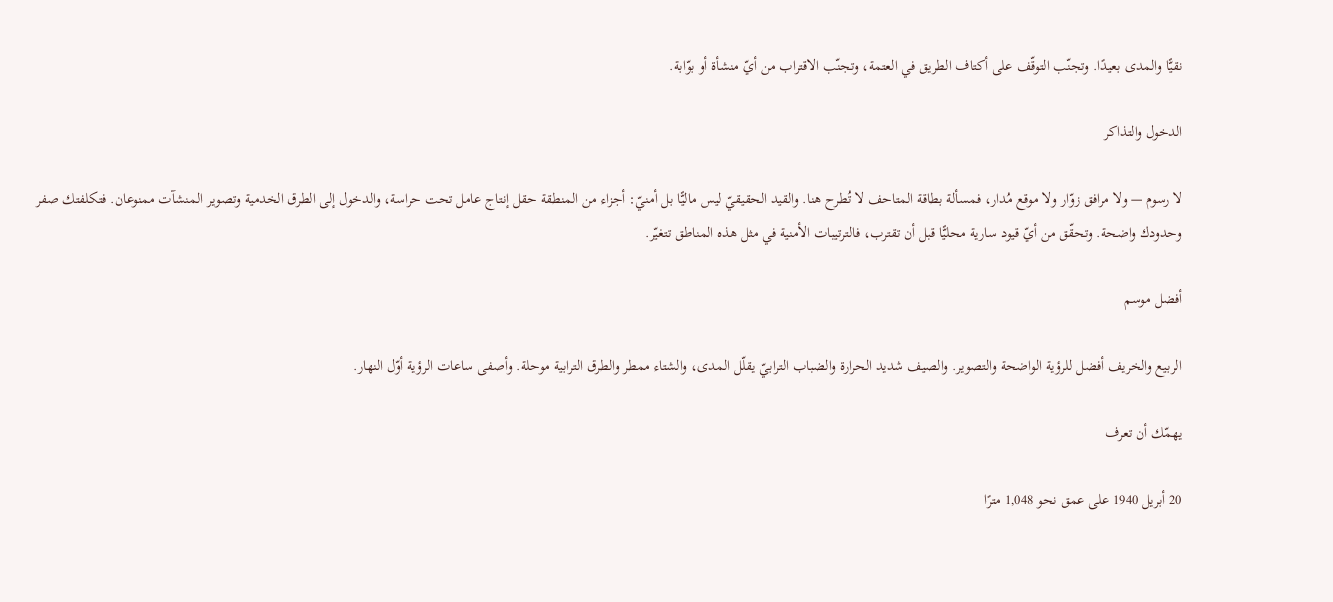نقيًّا والمدى بعيدًا. وتجنّب التوقّف على أكتاف الطريق في العتمة، وتجنّب الاقتراب من أيّ منشأة أو بوّابة.

الدخول والتذاكر

لا رسوم — ولا مرافق زوّار ولا موقع مُدار، فمسألة بطاقة المتاحف لا تُطرح هنا. والقيد الحقيقيّ ليس ماليًّا بل أمنيّ: أجزاء من المنطقة حقل إنتاج عامل تحت حراسة، والدخول إلى الطرق الخدمية وتصوير المنشآت ممنوعان. فتكلفتك صفر وحدودك واضحة. وتحقّق من أيّ قيود سارية محليًّا قبل أن تقترب، فالترتيبات الأمنية في مثل هذه المناطق تتغيّر.

أفضل موسم

الربيع والخريف أفضل للرؤية الواضحة والتصوير. والصيف شديد الحرارة والضباب الترابيّ يقلّل المدى، والشتاء ممطر والطرق الترابية موحلة. وأصفى ساعات الرؤية أوّل النهار.

يهمّك أن تعرف

20 أبريل 1940 على عمق نحو 1,048 مترًا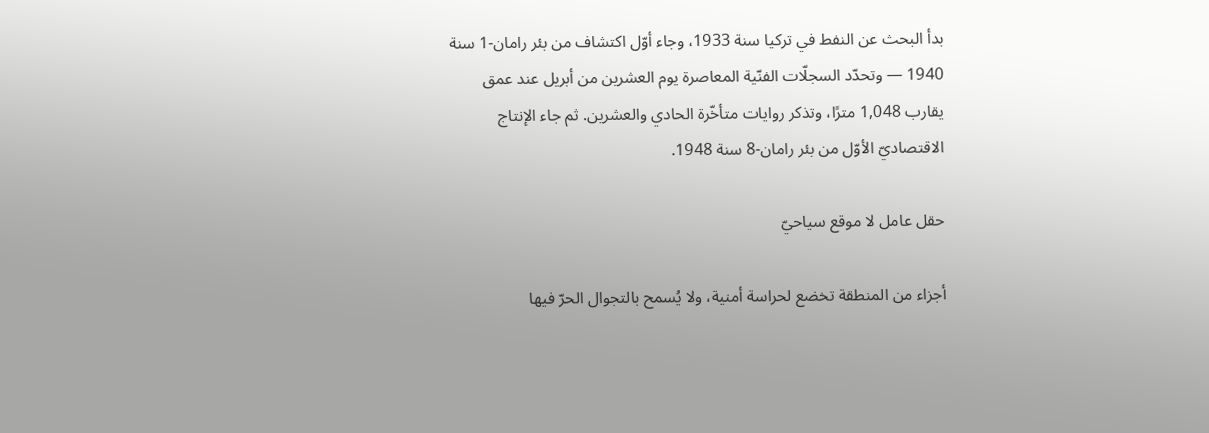بدأ البحث عن النفط في تركيا سنة 1933، وجاء أوّل اكتشاف من بئر رامان-1 سنة 1940 — وتحدّد السجلّات الفنّية المعاصرة يوم العشرين من أبريل عند عمق يقارب 1,048 مترًا، وتذكر روايات متأخّرة الحادي والعشرين. ثم جاء الإنتاج الاقتصاديّ الأوّل من بئر رامان-8 سنة 1948.

حقل عامل لا موقع سياحيّ

أجزاء من المنطقة تخضع لحراسة أمنية، ولا يُسمح بالتجوال الحرّ فيها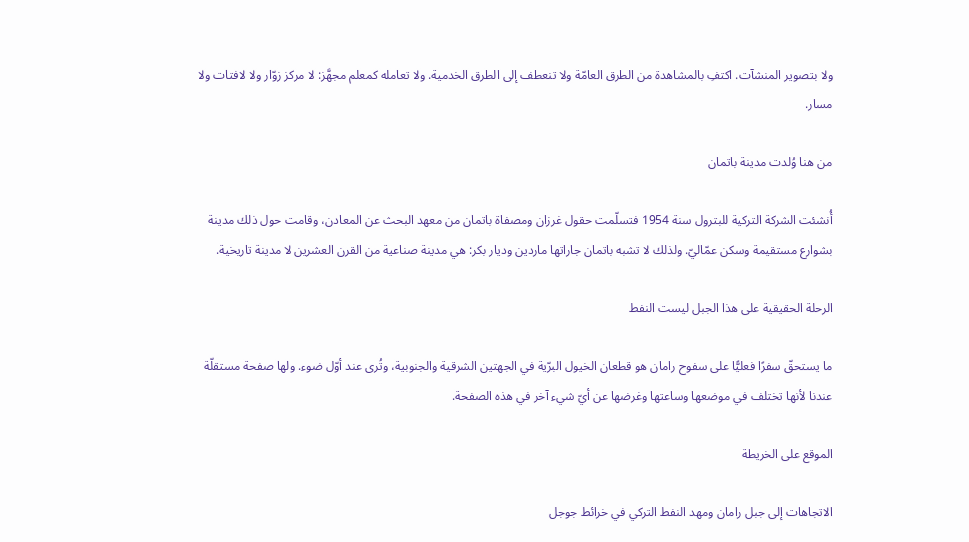ولا بتصوير المنشآت. اكتفِ بالمشاهدة من الطرق العامّة ولا تنعطف إلى الطرق الخدمية. ولا تعامله كمعلم مجهَّز: لا مركز زوّار ولا لافتات ولا مسار.

من هنا وُلدت مدينة باتمان

أُنشئت الشركة التركية للبترول سنة 1954 فتسلّمت حقول غرزان ومصفاة باتمان من معهد البحث عن المعادن، وقامت حول ذلك مدينة بشوارع مستقيمة وسكن عمّاليّ. ولذلك لا تشبه باتمان جاراتها ماردين وديار بكر: هي مدينة صناعية من القرن العشرين لا مدينة تاريخية.

الرحلة الحقيقية على هذا الجبل ليست النفط

ما يستحقّ سفرًا فعليًّا على سفوح رامان هو قطعان الخيول البرّية في الجهتين الشرقية والجنوبية، وتُرى عند أوّل ضوء. ولها صفحة مستقلّة عندنا لأنها تختلف في موضعها وساعتها وغرضها عن أيّ شيء آخر في هذه الصفحة.

الموقع على الخريطة

الاتجاهات إلى جبل رامان ومهد النفط التركي في خرائط جوجل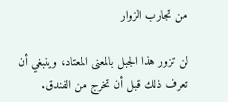من تجارب الزوار

لن تزور هذا الجبل بالمعنى المعتاد، وينبغي أن تعرف ذلك قبل أن تخرج من الفندق.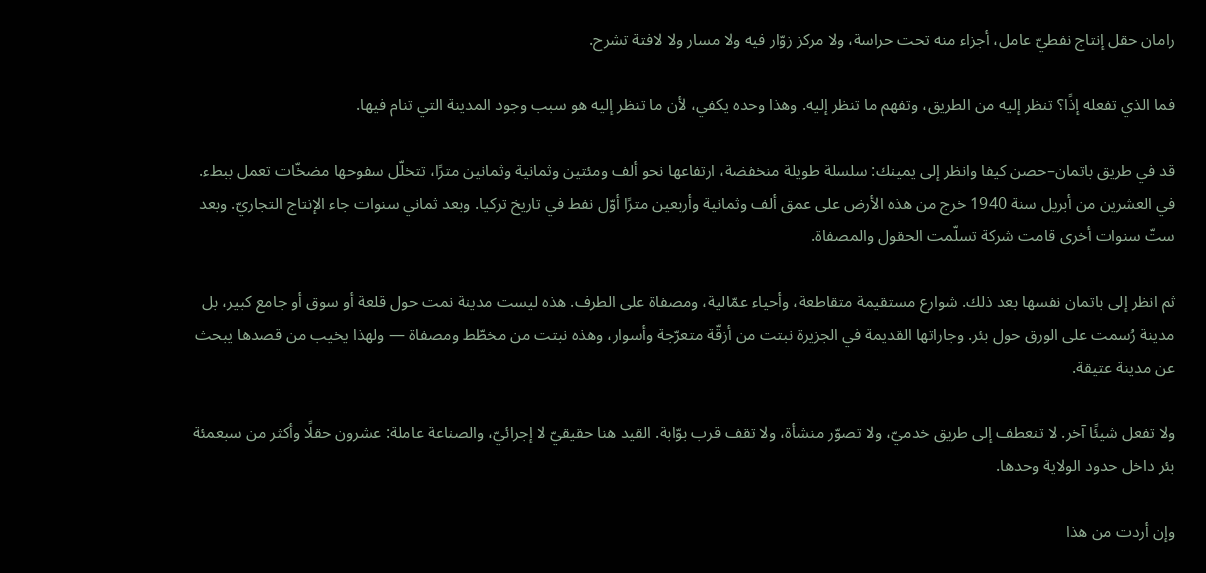رامان حقل إنتاج نفطيّ عامل، أجزاء منه تحت حراسة، ولا مركز زوّار فيه ولا مسار ولا لافتة تشرح.

فما الذي تفعله إذًا؟ تنظر إليه من الطريق، وتفهم ما تنظر إليه. وهذا وحده يكفي، لأن ما تنظر إليه هو سبب وجود المدينة التي تنام فيها.

قد في طريق باتمان–حصن كيفا وانظر إلى يمينك: سلسلة طويلة منخفضة، ارتفاعها نحو ألف ومئتين وثمانية وثمانين مترًا، تتخلّل سفوحها مضخّات تعمل ببطء. في العشرين من أبريل سنة 1940 خرج من هذه الأرض على عمق ألف وثمانية وأربعين مترًا أوّل نفط في تاريخ تركيا. وبعد ثماني سنوات جاء الإنتاج التجاريّ. وبعد ستّ سنوات أخرى قامت شركة تسلّمت الحقول والمصفاة.

ثم انظر إلى باتمان نفسها بعد ذلك. شوارع مستقيمة متقاطعة، وأحياء عمّالية، ومصفاة على الطرف. هذه ليست مدينة نمت حول قلعة أو سوق أو جامع كبير، بل مدينة رُسمت على الورق حول بئر. وجاراتها القديمة في الجزيرة نبتت من أزقّة متعرّجة وأسوار، وهذه نبتت من مخطّط ومصفاة — ولهذا يخيب من قصدها يبحث عن مدينة عتيقة.

ولا تفعل شيئًا آخر. لا تنعطف إلى طريق خدميّ، ولا تصوّر منشأة، ولا تقف قرب بوّابة. القيد هنا حقيقيّ لا إجرائيّ، والصناعة عاملة: عشرون حقلًا وأكثر من سبعمئة بئر داخل حدود الولاية وحدها.

وإن أردت من هذا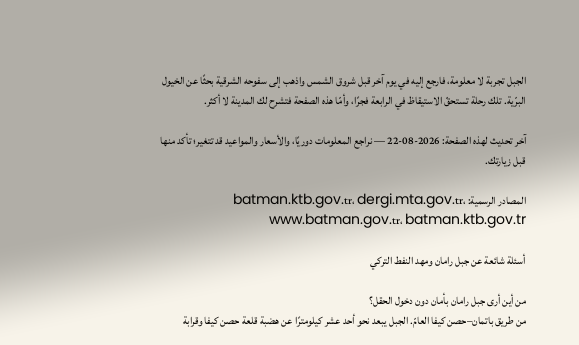الجبل تجربة لا معلومة، فارجع إليه في يوم آخر قبل شروق الشمس واذهب إلى سفوحه الشرقية بحثًا عن الخيول البرّية. تلك رحلة تستحقّ الاستيقاظ في الرابعة فجرًا، وأمّا هذه الصفحة فتشرح لك المدينة لا أكثر.

آخر تحديث لهذه الصفحة: 2026-08-22 — نراجع المعلومات دوريًا، والأسعار والمواعيد قد تتغير؛ تأكد منها قبل زيارتك.

المصادر الرسمية: batman.ktb.gov.tr، dergi.mta.gov.tr، www.batman.gov.tr، batman.ktb.gov.tr

أسئلة شائعة عن جبل رامان ومهد النفط التركي

من أين أرى جبل رامان بأمان دون دخول الحقل؟
من طريق باتمان–حصن كيفا العامّ. الجبل يبعد نحو أحد عشر كيلومترًا عن هضبة قلعة حصن كيفا وقرابة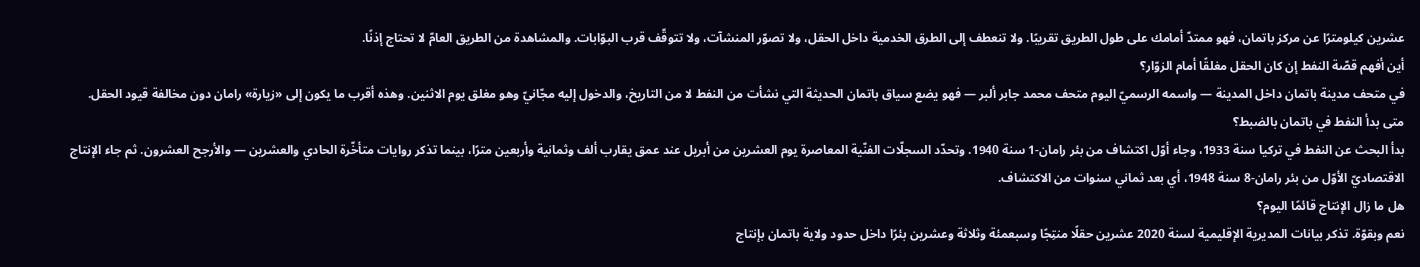عشرين كيلومترًا عن مركز باتمان، فهو ممتدّ أمامك على طول الطريق تقريبًا. ولا تنعطف إلى الطرق الخدمية داخل الحقل، ولا تصوّر المنشآت، ولا تتوقّف قرب البوّابات. والمشاهدة من الطريق العامّ لا تحتاج إذنًا.
أين أفهم قصّة النفط إن كان الحقل مغلقًا أمام الزوّار؟
في متحف مدينة باتمان داخل المدينة — واسمه الرسميّ اليوم متحف محمد جابر ألبر — فهو يضع سياق باتمان الحديثة التي نشأت من النفط لا من التاريخ، والدخول إليه مجّانيّ وهو مغلق يوم الاثنين. وهذه أقرب ما يكون إلى «زيارة» رامان دون مخالفة قيود الحقل.
متى بدأ النفط في باتمان بالضبط؟
بدأ البحث عن النفط في تركيا سنة 1933، وجاء أوّل اكتشاف من بئر رامان-1 سنة 1940. وتحدّد السجلّات الفنّية المعاصرة يوم العشرين من أبريل عند عمق يقارب ألف وثمانية وأربعين مترًا، بينما تذكر روايات متأخّرة الحادي والعشرين — والأرجح العشرون. ثم جاء الإنتاج الاقتصاديّ الأوّل من بئر رامان-8 سنة 1948، أي بعد ثماني سنوات من الاكتشاف.
هل ما زال الإنتاج قائمًا اليوم؟
نعم وبقوّة. تذكر بيانات المديرية الإقليمية لسنة 2020 عشرين حقلًا منتِجًا وسبعمئة وثلاثة وعشرين بئرًا داخل حدود ولاية باتمان بإنتاج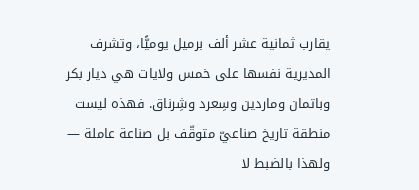يقارب ثمانية عشر ألف برميل يوميًّا، وتشرف المديرية نفسها على خمس ولايات هي ديار بكر وباتمان وماردين وسِعرد وشِرناق. فهذه ليست منطقة تاريخ صناعيّ متوقّف بل صناعة عاملة — ولهذا بالضبط لا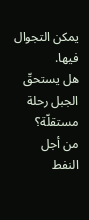يمكن التجوال فيها.
هل يستحقّ الجبل رحلة مستقلّة؟
من أجل النفط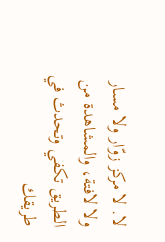لا. لا مركز زوّار ولا مسار ولا لافتة، والمشاهدة من الطريق تكفي وتحدث في طريقك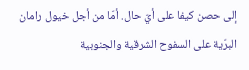إلى حصن كيفا على أيّ حال. أمّا من أجل خيول رامان البرّية على السفوح الشرقية والجنوبية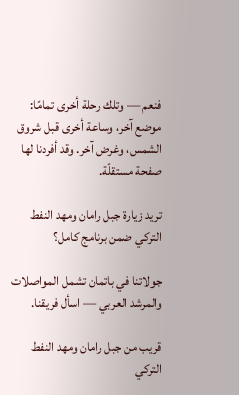فنعم — وتلك رحلة أخرى تمامًا: موضع آخر، وساعة أخرى قبل شروق الشمس، وغرض آخر. وقد أفردنا لها صفحة مستقلّة.

تريد زيارة جبل رامان ومهد النفط التركي ضمن برنامج كامل؟

جولاتنا في باتمان تشمل المواصلات والمرشد العربي — اسأل فريقنا.

قريب من جبل رامان ومهد النفط التركي